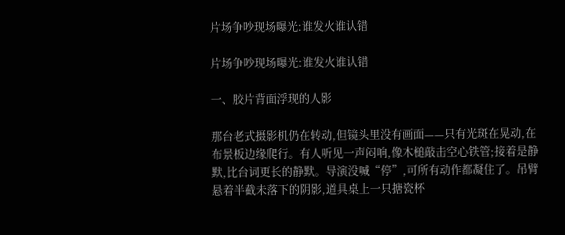片场争吵现场曝光:谁发火谁认错

片场争吵现场曝光:谁发火谁认错

一、胶片背面浮现的人影

那台老式摄影机仍在转动,但镜头里没有画面——只有光斑在晃动,在布景板边缘爬行。有人听见一声闷响,像木槌敲击空心铁管;接着是静默,比台词更长的静默。导演没喊“停”,可所有动作都凝住了。吊臂悬着半截未落下的阴影,道具桌上一只搪瓷杯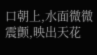口朝上,水面微微震颤,映出天花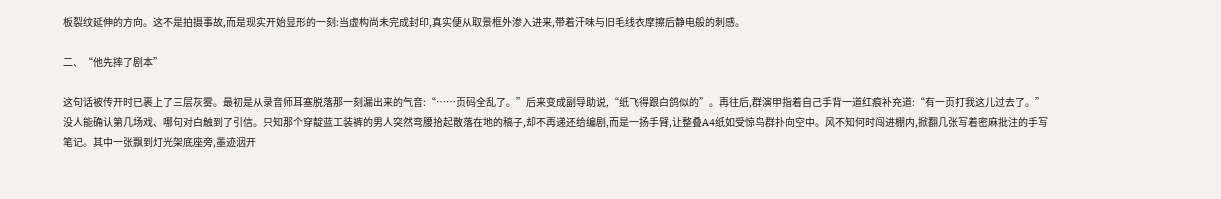板裂纹延伸的方向。这不是拍摄事故,而是现实开始显形的一刻:当虚构尚未完成封印,真实便从取景框外渗入进来,带着汗味与旧毛线衣摩擦后静电般的刺感。

二、“他先摔了剧本”

这句话被传开时已裹上了三层灰雾。最初是从录音师耳塞脱落那一刻漏出来的气音:“……页码全乱了。”后来变成副导助说,“纸飞得跟白鸽似的”。再往后,群演甲指着自己手背一道红痕补充道:“有一页打我这儿过去了。”没人能确认第几场戏、哪句对白触到了引信。只知那个穿靛蓝工装裤的男人突然弯腰拾起散落在地的稿子,却不再递还给编剧,而是一扬手臂,让整叠A4纸如受惊鸟群扑向空中。风不知何时闯进棚内,掀翻几张写着密麻批注的手写笔记。其中一张飘到灯光架底座旁,墨迹洇开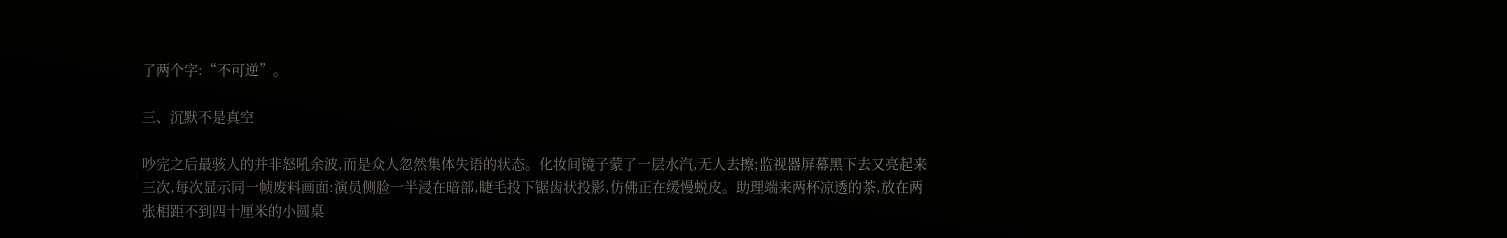了两个字:“不可逆”。

三、沉默不是真空

吵完之后最骇人的并非怒吼余波,而是众人忽然集体失语的状态。化妆间镜子蒙了一层水汽,无人去擦;监视器屏幕黑下去又亮起来三次,每次显示同一帧废料画面:演员侧脸一半浸在暗部,睫毛投下锯齿状投影,仿佛正在缓慢蜕皮。助理端来两杯凉透的茶,放在两张相距不到四十厘米的小圆桌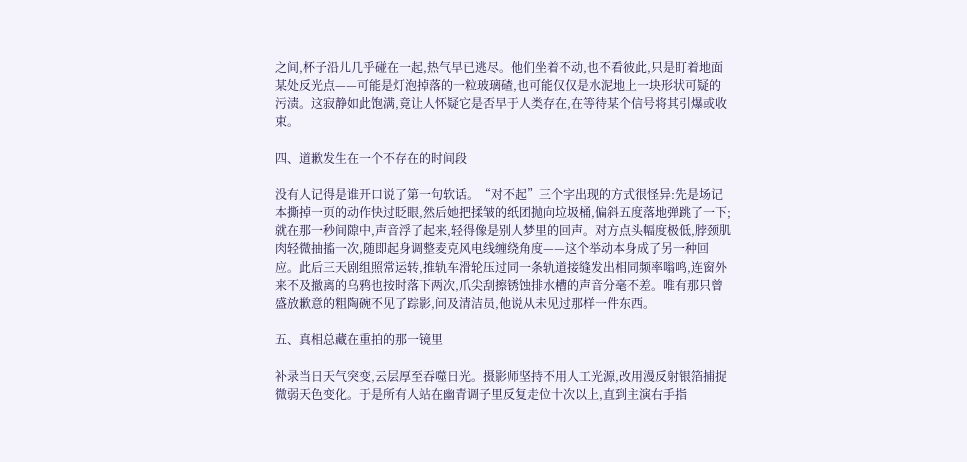之间,杯子沿儿几乎碰在一起,热气早已逃尽。他们坐着不动,也不看彼此,只是盯着地面某处反光点——可能是灯泡掉落的一粒玻璃碴,也可能仅仅是水泥地上一块形状可疑的污渍。这寂静如此饱满,竟让人怀疑它是否早于人类存在,在等待某个信号将其引爆或收束。

四、道歉发生在一个不存在的时间段

没有人记得是谁开口说了第一句软话。“对不起”三个字出现的方式很怪异:先是场记本撕掉一页的动作快过眨眼,然后她把揉皱的纸团抛向垃圾桶,偏斜五度落地弹跳了一下;就在那一秒间隙中,声音浮了起来,轻得像是别人梦里的回声。对方点头幅度极低,脖颈肌肉轻微抽搐一次,随即起身调整麦克风电线缠绕角度——这个举动本身成了另一种回应。此后三天剧组照常运转,推轨车滑轮压过同一条轨道接缝发出相同频率嗡鸣,连窗外来不及撤离的乌鸦也按时落下两次,爪尖刮擦锈蚀排水槽的声音分毫不差。唯有那只曾盛放歉意的粗陶碗不见了踪影,问及清洁员,他说从未见过那样一件东西。

五、真相总藏在重拍的那一镜里

补录当日天气突变,云层厚至吞噬日光。摄影师坚持不用人工光源,改用漫反射银箔捕捉微弱天色变化。于是所有人站在幽青调子里反复走位十次以上,直到主演右手指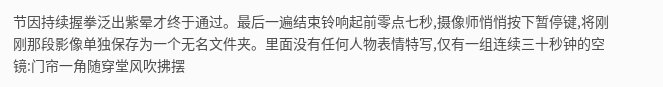节因持续握拳泛出紫晕才终于通过。最后一遍结束铃响起前零点七秒,摄像师悄悄按下暂停键,将刚刚那段影像单独保存为一个无名文件夹。里面没有任何人物表情特写,仅有一组连续三十秒钟的空镜:门帘一角随穿堂风吹拂摆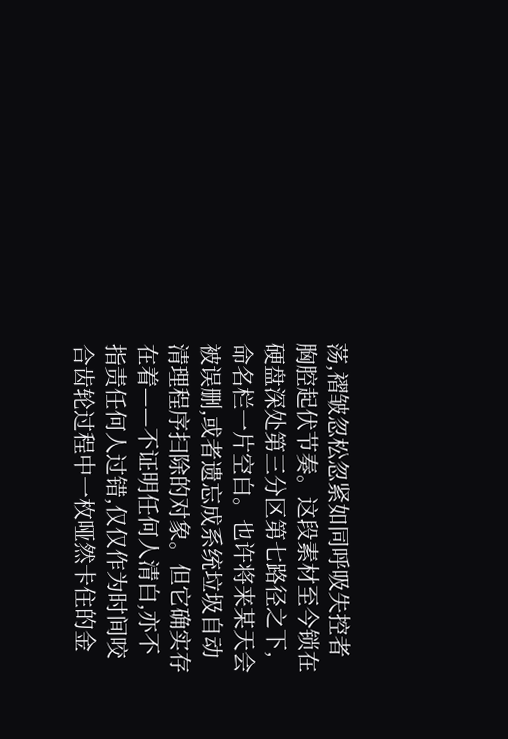荡,褶皱忽松忽紧如同呼吸失控者胸腔起伏节奏。这段素材至今锁在硬盘深处第三分区第七路径之下,命名栏一片空白。也许将来某天会被误删,或者遗忘成系统垃圾自动清理程序扫除的对象。但它确实存在着——不证明任何人清白,亦不指责任何人过错,仅仅作为时间咬合齿轮过程中一枚哑然卡住的金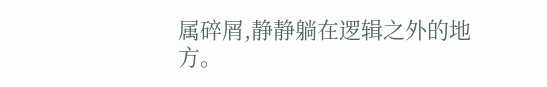属碎屑,静静躺在逻辑之外的地方。